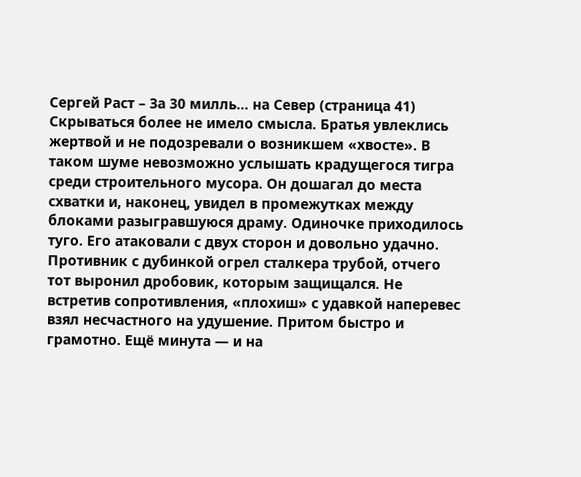Сергей Раст – За 30 милль… на Север (страница 41)
Скрываться более не имело смысла. Братья увлеклись жертвой и не подозревали о возникшем «хвосте». В таком шуме невозможно услышать крадущегося тигра среди строительного мусора. Он дошагал до места схватки и, наконец, увидел в промежутках между блоками разыгравшуюся драму. Одиночке приходилось туго. Его атаковали с двух сторон и довольно удачно. Противник с дубинкой огрел сталкера трубой, отчего тот выронил дробовик, которым защищался. Не встретив сопротивления, «плохиш» с удавкой наперевес взял несчастного на удушение. Притом быстро и грамотно. Ещё минута — и на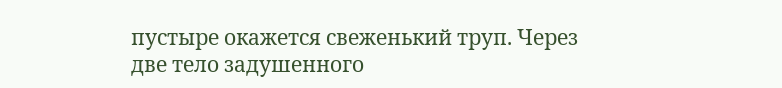пустыре окажется свеженький труп. Через две тело задушенного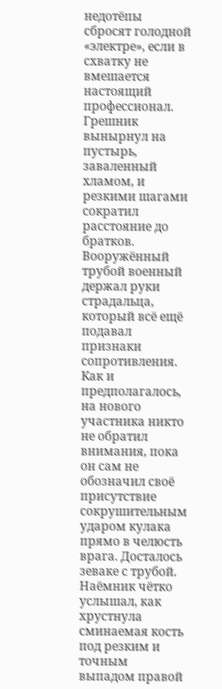недотёпы сбросят голодной «электре», если в схватку не вмешается настоящий профессионал.
Грешник вынырнул на пустырь, заваленный хламом, и резкими шагами сократил расстояние до братков. Вооружённый трубой военный держал руки страдальца, который всё ещё подавал признаки сопротивления. Как и предполагалось, на нового участника никто не обратил внимания, пока он сам не обозначил своё присутствие сокрушительным ударом кулака прямо в челюсть врага. Досталось зеваке с трубой. Наёмник чётко услышал, как хрустнула сминаемая кость под резким и точным выпадом правой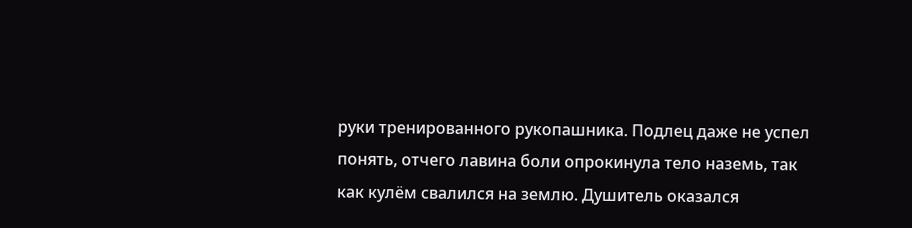руки тренированного рукопашника. Подлец даже не успел понять, отчего лавина боли опрокинула тело наземь, так как кулём свалился на землю. Душитель оказался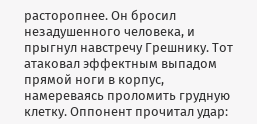расторопнее. Он бросил незадушенного человека, и прыгнул навстречу Грешнику. Тот атаковал эффектным выпадом прямой ноги в корпус, намереваясь проломить грудную клетку. Оппонент прочитал удар: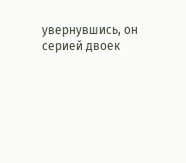увернувшись, он серией двоек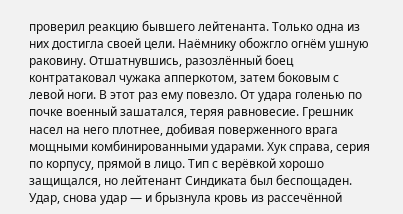проверил реакцию бывшего лейтенанта. Только одна из них достигла своей цели. Наёмнику обожгло огнём ушную раковину. Отшатнувшись, разозлённый боец контратаковал чужака апперкотом, затем боковым с левой ноги. В этот раз ему повезло. От удара голенью по почке военный зашатался, теряя равновесие. Грешник насел на него плотнее, добивая поверженного врага мощными комбинированными ударами. Хук справа, серия по корпусу, прямой в лицо. Тип с верёвкой хорошо защищался, но лейтенант Синдиката был беспощаден. Удар, снова удар — и брызнула кровь из рассечённой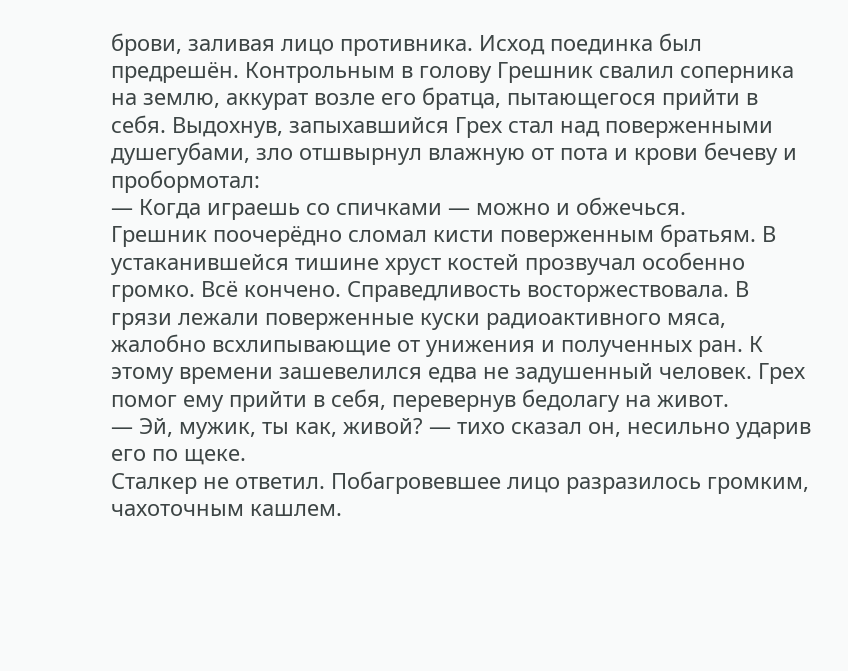брови, заливая лицо противника. Исход поединка был предрешён. Контрольным в голову Грешник свалил соперника на землю, аккурат возле его братца, пытающегося прийти в себя. Выдохнув, запыхавшийся Грех стал над поверженными душегубами, зло отшвырнул влажную от пота и крови бечеву и пробормотал:
— Когда играешь со спичками — можно и обжечься.
Грешник поочерёдно сломал кисти поверженным братьям. В устаканившейся тишине хруст костей прозвучал особенно громко. Всё кончено. Справедливость восторжествовала. В грязи лежали поверженные куски радиоактивного мяса, жалобно всхлипывающие от унижения и полученных ран. К этому времени зашевелился едва не задушенный человек. Грех помог ему прийти в себя, перевернув бедолагу на живот.
— Эй, мужик, ты как, живой? — тихо сказал он, несильно ударив его по щеке.
Сталкер не ответил. Побагровевшее лицо разразилось громким, чахоточным кашлем.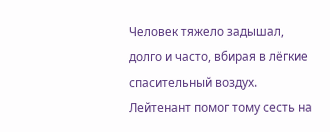Человек тяжело задышал, долго и часто, вбирая в лёгкие спасительный воздух.
Лейтенант помог тому сесть на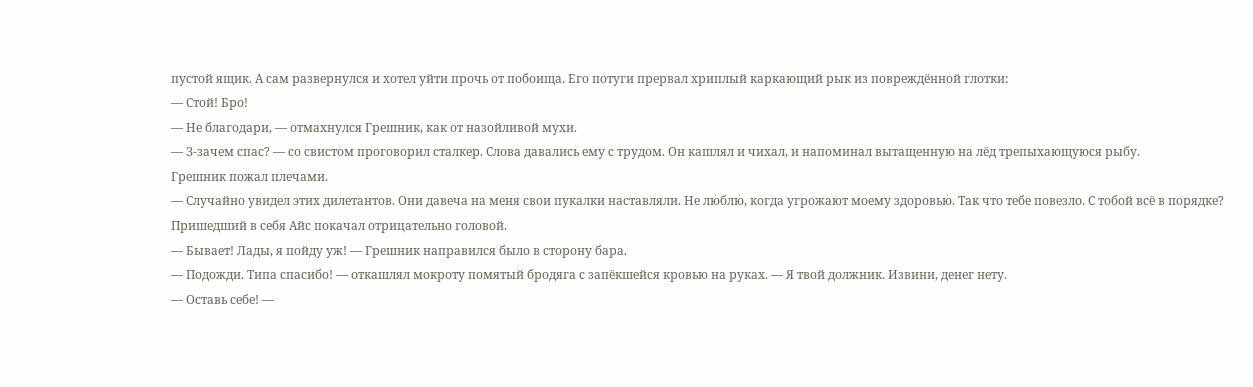пустой ящик. А сам развернулся и хотел уйти прочь от побоища. Его потуги прервал хриплый каркающий рык из повреждённой глотки:
— Стой! Бро!
— Не благодари, — отмахнулся Грешник, как от назойливой мухи.
— З-зачем спас? — со свистом проговорил сталкер. Слова давались ему с трудом. Он кашлял и чихал, и напоминал вытащенную на лёд трепыхающуюся рыбу.
Грешник пожал плечами.
— Случайно увидел этих дилетантов. Они давеча на меня свои пукалки наставляли. Не люблю, когда угрожают моему здоровью. Так что тебе повезло. С тобой всё в порядке?
Пришедший в себя Айс покачал отрицательно головой.
— Бывает! Лады, я пойду уж! — Грешник направился было в сторону бара.
— Подожди. Типа спасибо! — откашлял мокроту помятый бродяга с запёкшейся кровью на руках. — Я твой должник. Извини, денег нету.
— Оставь себе! —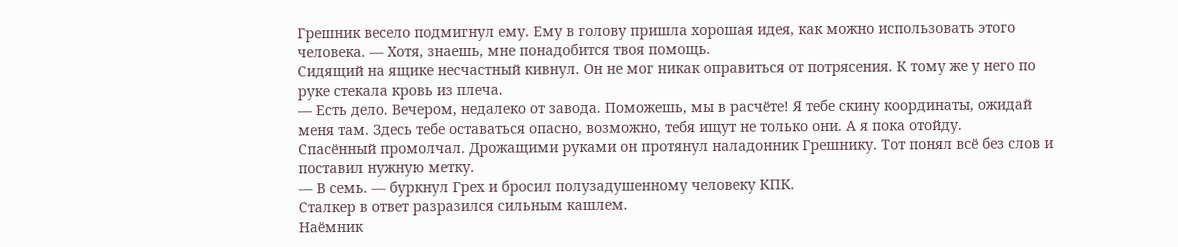Грешник весело подмигнул ему. Ему в голову пришла хорошая идея, как можно использовать этого человека. — Хотя, знаешь, мне понадобится твоя помощь.
Сидящий на ящике несчастный кивнул. Он не мог никак оправиться от потрясения. К тому же у него по руке стекала кровь из плеча.
— Есть дело. Вечером, недалеко от завода. Поможешь, мы в расчёте! Я тебе скину координаты, ожидай меня там. Здесь тебе оставаться опасно, возможно, тебя ищут не только они. А я пока отойду.
Спасённый промолчал. Дрожащими руками он протянул наладонник Грешнику. Тот понял всё без слов и поставил нужную метку.
— В семь. — буркнул Грех и бросил полузадушенному человеку КПК.
Сталкер в ответ разразился сильным кашлем.
Наёмник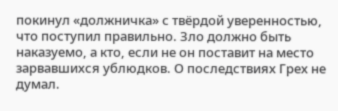покинул «должничка» с твёрдой уверенностью, что поступил правильно. Зло должно быть наказуемо, а кто, если не он поставит на место зарвавшихся ублюдков. О последствиях Грех не думал.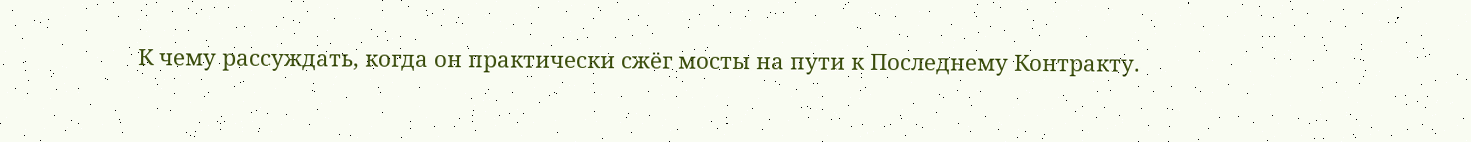К чему рассуждать, когда он практически сжёг мосты на пути к Последнему Контракту.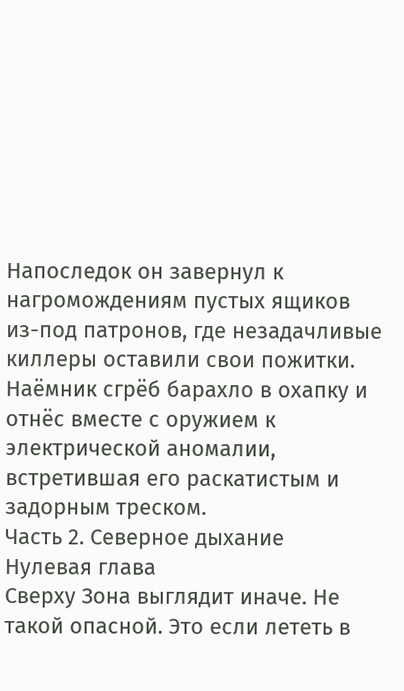Напоследок он завернул к нагромождениям пустых ящиков из-под патронов, где незадачливые киллеры оставили свои пожитки. Наёмник сгрёб барахло в охапку и отнёс вместе с оружием к электрической аномалии, встретившая его раскатистым и задорным треском.
Часть 2. Северное дыхание
Нулевая глава
Сверху Зона выглядит иначе. Не такой опасной. Это если лететь в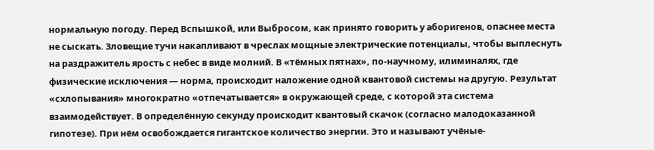нормальную погоду. Перед Вспышкой, или Выбросом, как принято говорить у аборигенов, опаснее места не сыскать. Зловещие тучи накапливают в чреслах мощные электрические потенциалы, чтобы выплеснуть на раздражитель ярость с небес в виде молний. В «тёмных пятнах», по-научному, илиминалях, где физические исключения — норма, происходит наложение одной квантовой системы на другую. Результат «схлопывания» многократно «отпечатывается» в окружающей среде, с которой эта система взаимодействует. В определённую секунду происходит квантовый скачок (согласно малодоказанной гипотезе). При нём освобождается гигантское количество энергии. Это и называют учёные-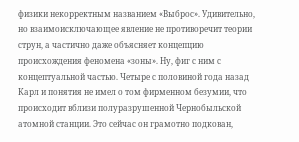физики некорректным названием «Выброс». Удивительно, но взаимоисключающее явление не противоречит теории струн, а частично даже объясняет концепцию происхождения феномена «зоны». Ну, фиг с ним с концептуальной частью. Четыре с половиной года назад Карл и понятия не имел о том фирменном безумии, что происходит вблизи полуразрушенной Чернобыльской атомной станции. Это сейчас он грамотно подкован,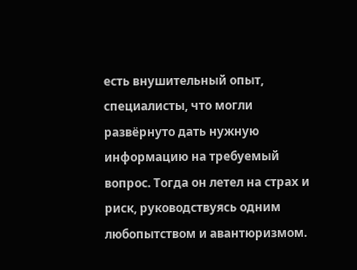есть внушительный опыт, специалисты, что могли развёрнуто дать нужную информацию на требуемый вопрос. Тогда он летел на страх и риск, руководствуясь одним любопытством и авантюризмом.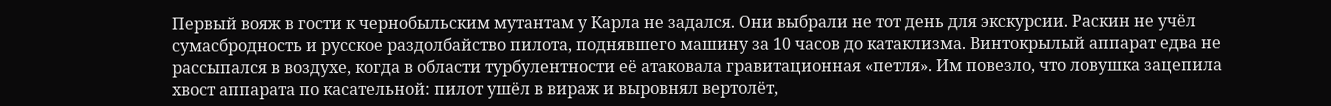Первый вояж в гости к чернобыльским мутантам у Карла не задался. Они выбрали не тот день для экскурсии. Раскин не учёл сумасбродность и русское раздолбайство пилота, поднявшего машину за 10 часов до катаклизма. Винтокрылый аппарат едва не рассыпался в воздухе, когда в области турбулентности её атаковала гравитационная «петля». Им повезло, что ловушка зацепила хвост аппарата по касательной: пилот ушёл в вираж и выровнял вертолёт,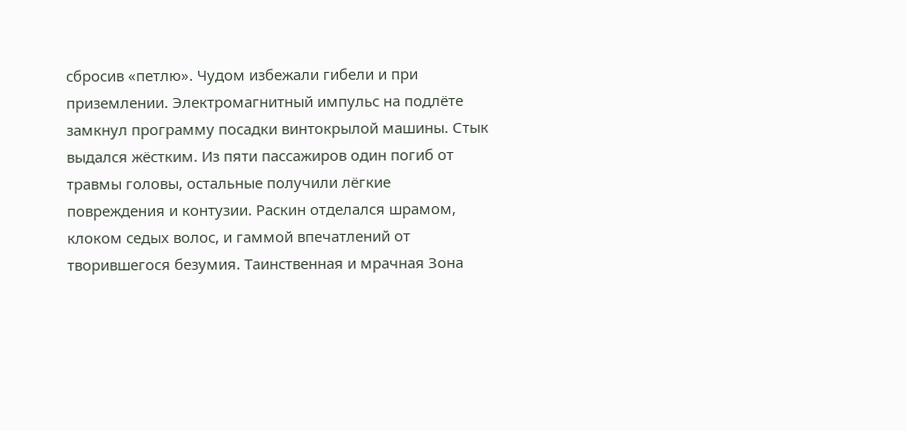сбросив «петлю». Чудом избежали гибели и при приземлении. Электромагнитный импульс на подлёте замкнул программу посадки винтокрылой машины. Стык выдался жёстким. Из пяти пассажиров один погиб от травмы головы, остальные получили лёгкие повреждения и контузии. Раскин отделался шрамом, клоком седых волос, и гаммой впечатлений от творившегося безумия. Таинственная и мрачная Зона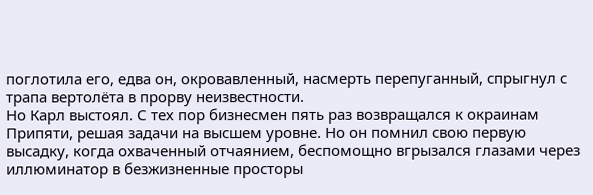поглотила его, едва он, окровавленный, насмерть перепуганный, спрыгнул с трапа вертолёта в прорву неизвестности.
Но Карл выстоял. С тех пор бизнесмен пять раз возвращался к окраинам Припяти, решая задачи на высшем уровне. Но он помнил свою первую высадку, когда охваченный отчаянием, беспомощно вгрызался глазами через иллюминатор в безжизненные просторы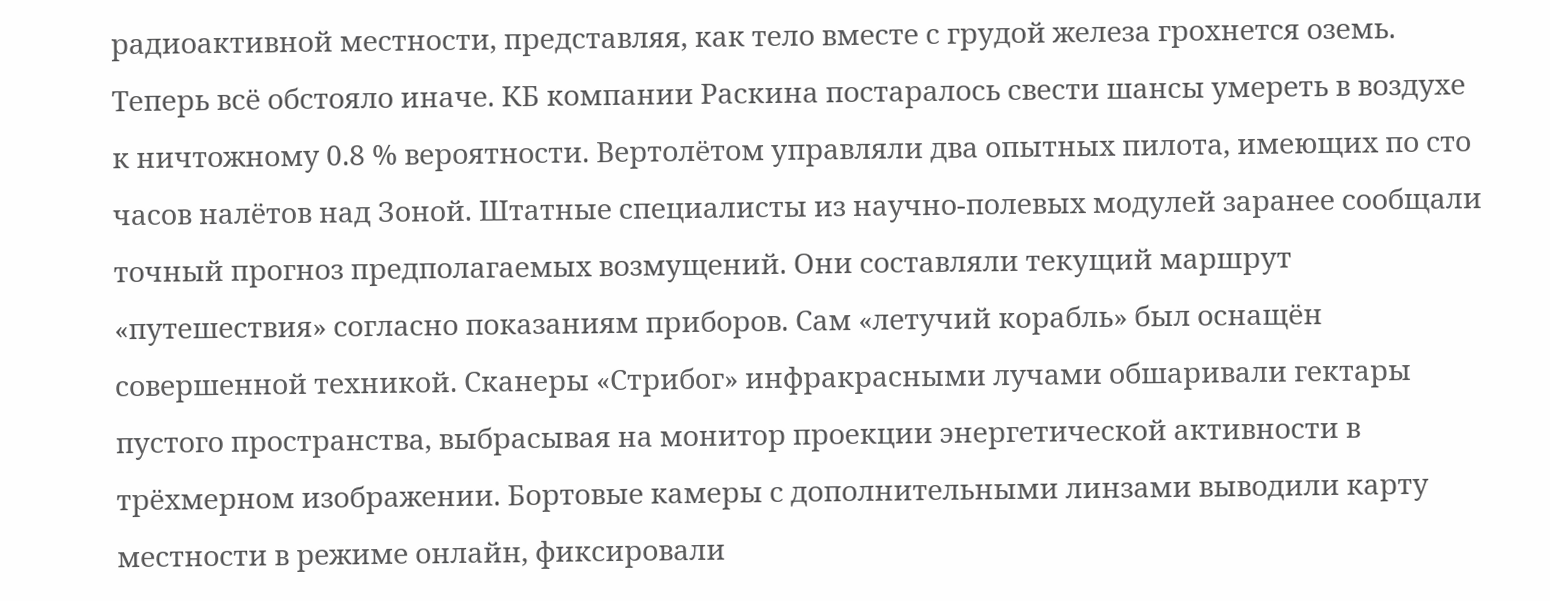радиоактивной местности, представляя, как тело вместе с грудой железа грохнется оземь.
Теперь всё обстояло иначе. КБ компании Раскина постаралось свести шансы умереть в воздухе к ничтожному 0.8 % вероятности. Вертолётом управляли два опытных пилота, имеющих по сто часов налётов над Зоной. Штатные специалисты из научно-полевых модулей заранее сообщали точный прогноз предполагаемых возмущений. Они составляли текущий маршрут «путешествия» согласно показаниям приборов. Сам «летучий корабль» был оснащён совершенной техникой. Сканеры «Стрибог» инфракрасными лучами обшаривали гектары пустого пространства, выбрасывая на монитор проекции энергетической активности в трёхмерном изображении. Бортовые камеры с дополнительными линзами выводили карту местности в режиме онлайн, фиксировали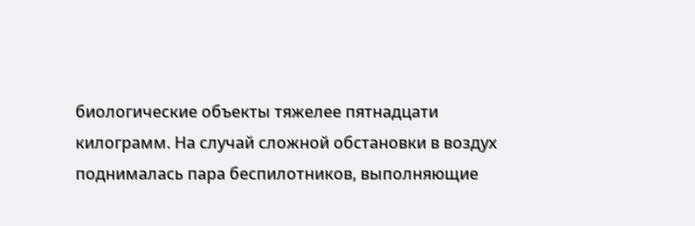биологические объекты тяжелее пятнадцати килограмм. На случай сложной обстановки в воздух поднималась пара беспилотников, выполняющие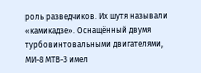роль разведчиков. Их шутя называли «камикадзе». Оснащённый двумя турбовинтовальными двигателями, МИ-8 МТВ-3 имел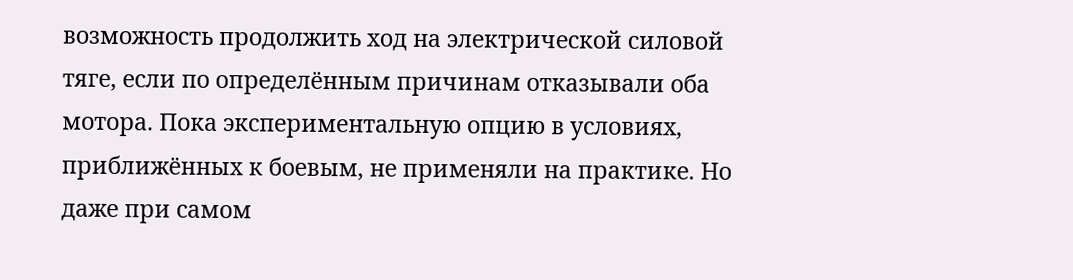возможность продолжить ход на электрической силовой тяге, если по определённым причинам отказывали оба мотора. Пока экспериментальную опцию в условиях, приближённых к боевым, не применяли на практике. Но даже при самом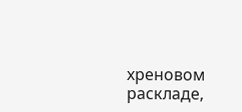хреновом раскладе,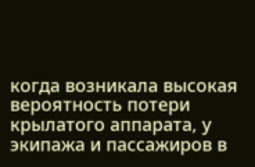когда возникала высокая вероятность потери крылатого аппарата, у экипажа и пассажиров в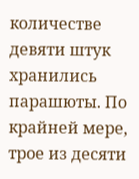количестве девяти штук хранились парашюты. По крайней мере, трое из десяти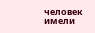человек имели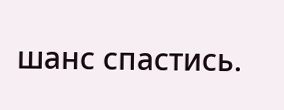шанс спастись.